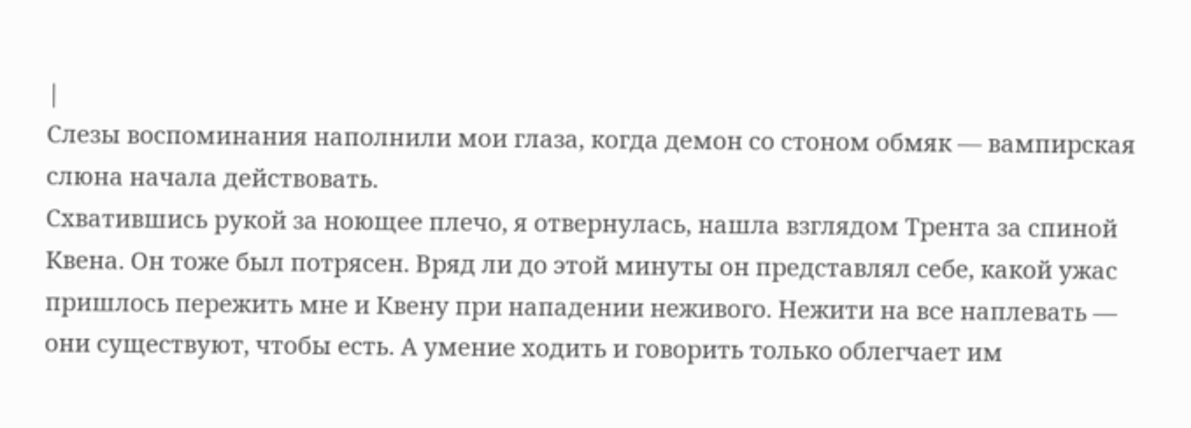|
Слезы воспоминания наполнили мои глаза, когда демон со стоном обмяк — вампирская слюна начала действовать.
Схватившись рукой за ноющее плечо, я отвернулась, нашла взглядом Трента за спиной Квена. Он тоже был потрясен. Вряд ли до этой минуты он представлял себе, какой ужас пришлось пережить мне и Квену при нападении неживого. Нежити на все наплевать — они существуют, чтобы есть. А умение ходить и говорить только облегчает им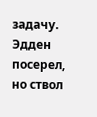задачу.
Эдден посерел, но ствол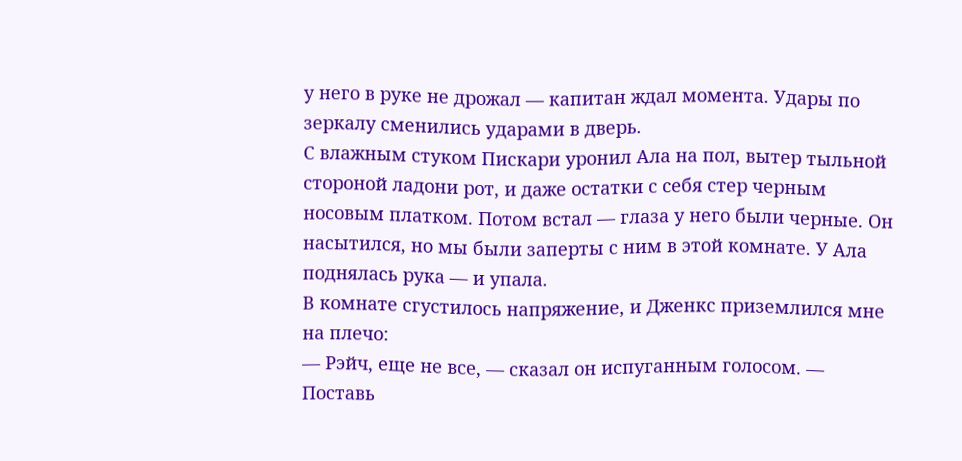у него в руке не дрожал — капитан ждал момента. Удары по зеркалу сменились ударами в дверь.
С влажным стуком Пискари уронил Ала на пол, вытер тыльной стороной ладони рот, и даже остатки с себя стер черным носовым платком. Потом встал — глаза у него были черные. Он насытился, но мы были заперты с ним в этой комнате. У Ала поднялась рука — и упала.
В комнате сгустилось напряжение, и Дженкс приземлился мне на плечо:
— Рэйч, еще не все, — сказал он испуганным голосом. — Поставь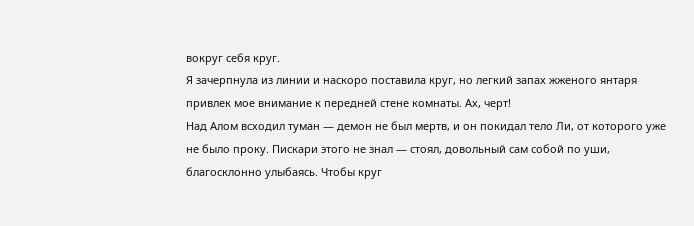вокруг себя круг.
Я зачерпнула из линии и наскоро поставила круг, но легкий запах жженого янтаря привлек мое внимание к передней стене комнаты. Ах, черт!
Над Алом всходил туман — демон не был мертв, и он покидал тело Ли, от которого уже не было проку. Пискари этого не знал — стоял, довольный сам собой по уши, благосклонно улыбаясь. Чтобы круг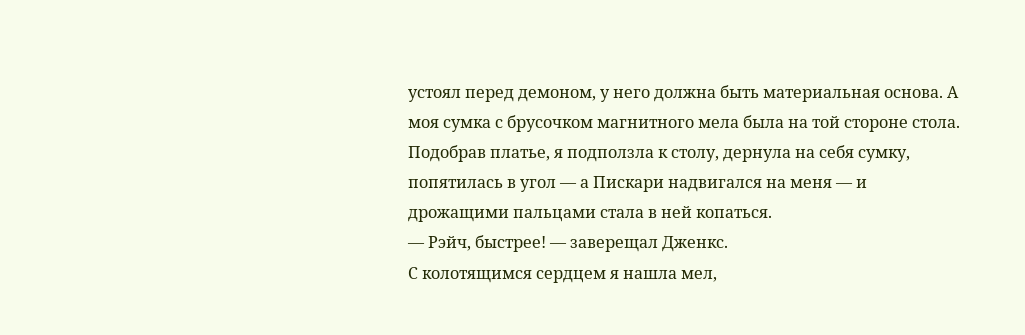устоял перед демоном, у него должна быть материальная основа. А моя сумка с брусочком магнитного мела была на той стороне стола. Подобрав платье, я подползла к столу, дернула на себя сумку, попятилась в угол — а Пискари надвигался на меня — и дрожащими пальцами стала в ней копаться.
— Рэйч, быстрее! — заверещал Дженкс.
С колотящимся сердцем я нашла мел,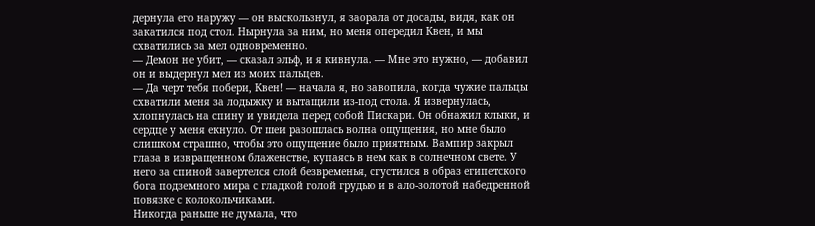дернула его наружу — он выскользнул, я заорала от досады, видя, как он закатился под стол. Нырнула за ним, но меня опередил Квен, и мы схватились за мел одновременно.
— Демон не убит, — сказал эльф, и я кивнула. — Мне это нужно, — добавил он и выдернул мел из моих пальцев.
— Да черт тебя побери, Квен! — начала я, но завопила, когда чужие пальцы схватили меня за лодыжку и вытащили из-под стола. Я извернулась, хлопнулась на спину и увидела перед собой Пискари. Он обнажил клыки, и сердце у меня екнуло. От шеи разошлась волна ощущения, но мне было слишком страшно, чтобы это ощущение было приятным. Вампир закрыл глаза в извращенном блаженстве, купаясь в нем как в солнечном свете. У него за спиной завертелся слой безвременья, сгустился в образ египетского бога подземного мира с гладкой голой грудью и в ало-золотой набедренной повязке с колокольчиками.
Никогда раньше не думала, что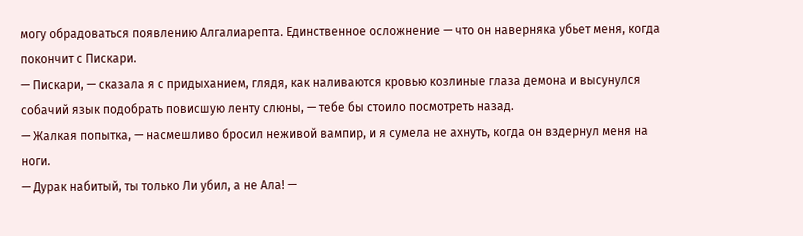могу обрадоваться появлению Алгалиарепта. Единственное осложнение — что он наверняка убьет меня, когда покончит с Пискари.
— Пискари, — сказала я с придыханием, глядя, как наливаются кровью козлиные глаза демона и высунулся собачий язык подобрать повисшую ленту слюны, — тебе бы стоило посмотреть назад.
— Жалкая попытка, — насмешливо бросил неживой вампир, и я сумела не ахнуть, когда он вздернул меня на ноги.
— Дурак набитый, ты только Ли убил, а не Ала! —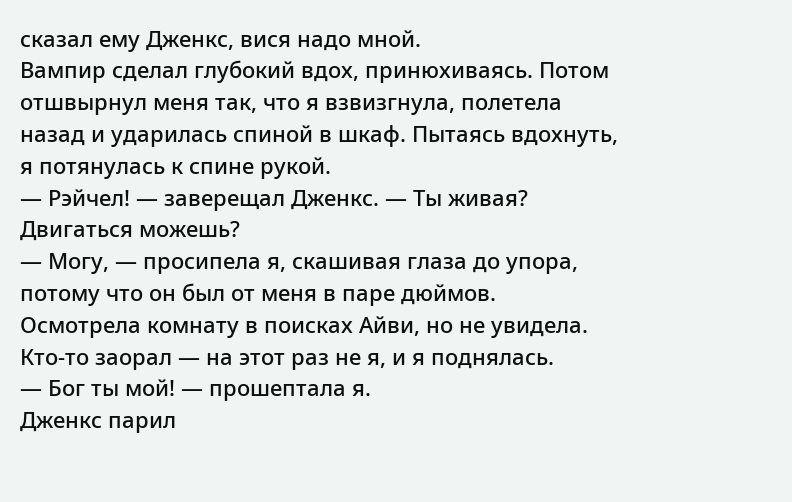сказал ему Дженкс, вися надо мной.
Вампир сделал глубокий вдох, принюхиваясь. Потом отшвырнул меня так, что я взвизгнула, полетела назад и ударилась спиной в шкаф. Пытаясь вдохнуть, я потянулась к спине рукой.
— Рэйчел! — заверещал Дженкс. — Ты живая? Двигаться можешь?
— Могу, — просипела я, скашивая глаза до упора, потому что он был от меня в паре дюймов. Осмотрела комнату в поисках Айви, но не увидела. Кто-то заорал — на этот раз не я, и я поднялась.
— Бог ты мой! — прошептала я.
Дженкс парил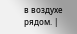в воздухе рядом. |